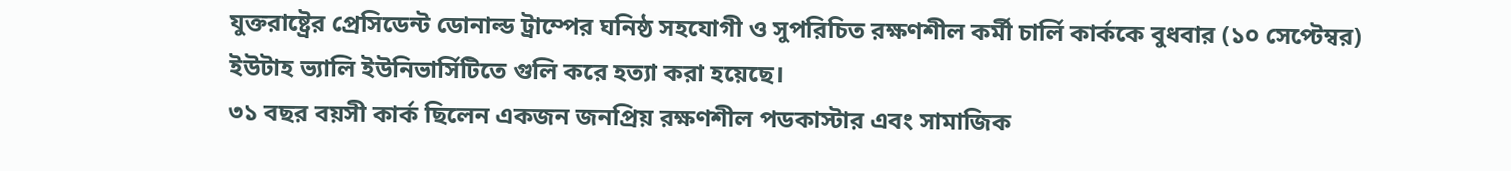যুক্তরাষ্ট্রের প্রেসিডেন্ট ডোনাল্ড ট্রাম্পের ঘনিষ্ঠ সহযোগী ও সুপরিচিত রক্ষণশীল কর্মী চার্লি কার্ককে বুধবার (১০ সেপ্টেম্বর) ইউটাহ ভ্যালি ইউনিভার্সিটিতে গুলি করে হত্যা করা হয়েছে।
৩১ বছর বয়সী কার্ক ছিলেন একজন জনপ্রিয় রক্ষণশীল পডকাস্টার এবং সামাজিক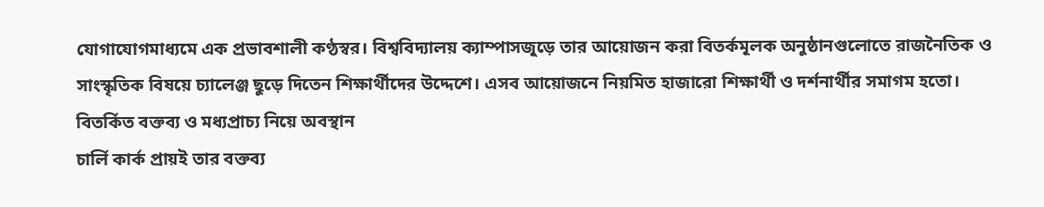যোগাযোগমাধ্যমে এক প্রভাবশালী কণ্ঠস্বর। বিশ্ববিদ্যালয় ক্যাম্পাসজুড়ে তার আয়োজন করা বিতর্কমূলক অনুষ্ঠানগুলোতে রাজনৈতিক ও সাংস্কৃতিক বিষয়ে চ্যালেঞ্জ ছুড়ে দিতেন শিক্ষার্থীদের উদ্দেশে। এসব আয়োজনে নিয়মিত হাজারো শিক্ষার্থী ও দর্শনার্থীর সমাগম হতো।
বিতর্কিত বক্তব্য ও মধ্যপ্রাচ্য নিয়ে অবস্থান
চার্লি কার্ক প্রায়ই তার বক্তব্য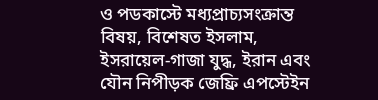ও পডকাস্টে মধ্যপ্রাচ্যসংক্রান্ত বিষয়, বিশেষত ইসলাম, ইসরায়েল-গাজা যুদ্ধ, ইরান এবং যৌন নিপীড়ক জেফ্রি এপস্টেইন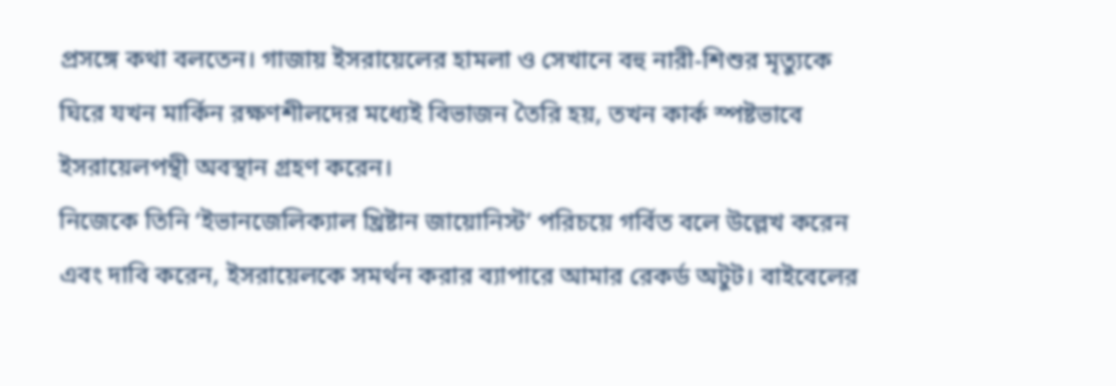প্রসঙ্গে কথা বলতেন। গাজায় ইসরায়েলের হামলা ও সেখানে বহু নারী-শিশুর মৃত্যুকে ঘিরে যখন মার্কিন রক্ষণশীলদের মধ্যেই বিভাজন তৈরি হয়, তখন কার্ক স্পষ্টভাবে ইসরায়েলপন্থী অবস্থান গ্রহণ করেন।
নিজেকে তিনি ‘ইভানজেলিক্যাল খ্রিষ্টান জায়োনিস্ট’ পরিচয়ে গর্বিত বলে উল্লেখ করেন এবং দাবি করেন, ইসরায়েলকে সমর্থন করার ব্যাপারে আমার রেকর্ড অটুট। বাইবেলের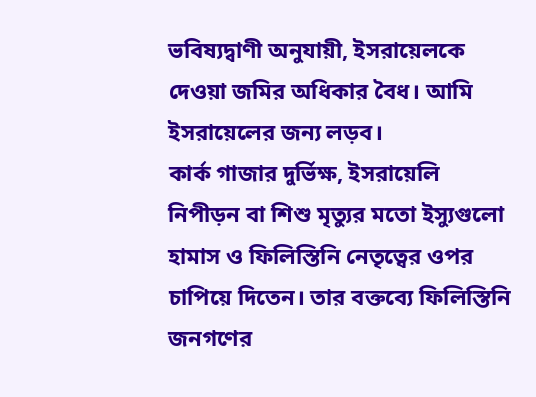ভবিষ্যদ্বাণী অনুযায়ী, ইসরায়েলকে দেওয়া জমির অধিকার বৈধ। আমি ইসরায়েলের জন্য লড়ব।
কার্ক গাজার দুর্ভিক্ষ, ইসরায়েলি নিপীড়ন বা শিশু মৃত্যুর মতো ইস্যুগুলো হামাস ও ফিলিস্তিনি নেতৃত্বের ওপর চাপিয়ে দিতেন। তার বক্তব্যে ফিলিস্তিনি জনগণের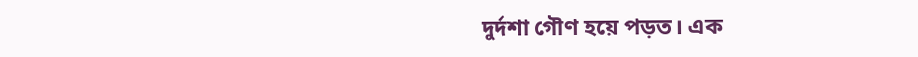দুর্দশা গৌণ হয়ে পড়ত। এক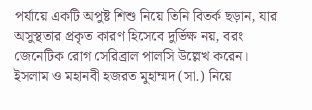পর্যায়ে একটি অপুষ্ট শিশু নিয়ে তিনি বিতর্ক ছড়ান, যার অসুস্থতার প্রকৃত কারণ হিসেবে দুর্ভিক্ষ নয়, বরং জেনেটিক রোগ সেরিব্রাল পালসি উল্লেখ করেন।
ইসলাম ও মহানবী হজরত মুহাম্মদ (সা.) নিয়ে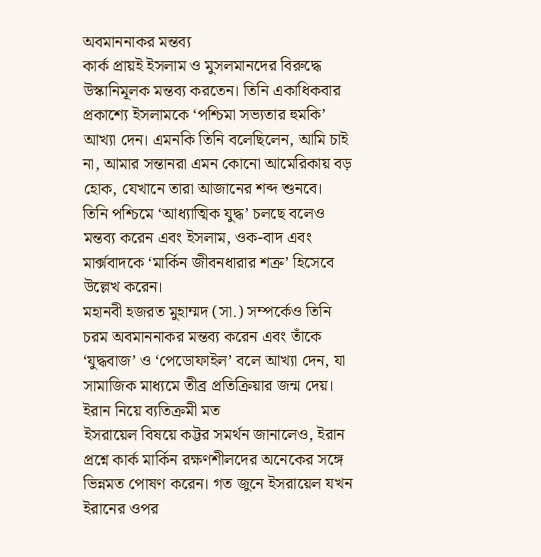অবমাননাকর মন্তব্য
কার্ক প্রায়ই ইসলাম ও মুসলমানদের বিরুদ্ধে উস্কানিমূলক মন্তব্য করতেন। তিনি একাধিকবার প্রকাশ্যে ইসলামকে ‘পশ্চিমা সভ্যতার হুমকি’ আখ্যা দেন। এমনকি তিনি বলেছিলেন, আমি চাই না, আমার সন্তানরা এমন কোনো আমেরিকায় বড় হোক, যেখানে তারা আজানের শব্দ শুনবে।
তিনি পশ্চিমে ‘আধ্যাত্মিক যুদ্ধ’ চলছে বলেও মন্তব্য করেন এবং ইসলাম, ওক-বাদ এবং মার্ক্সবাদকে ‘মার্কিন জীবনধারার শত্রু’ হিসেবে উল্লেখ করেন।
মহানবী হজরত মুহাম্মদ (সা.) সম্পর্কেও তিনি চরম অবমাননাকর মন্তব্য করেন এবং তাঁকে ‘যুদ্ধবাজ’ ও ‘পেডোফাইল’ বলে আখ্যা দেন, যা সামাজিক মাধ্যমে তীব্র প্রতিক্রিয়ার জন্ম দেয়।
ইরান নিয়ে ব্যতিক্রমী মত
ইসরায়েল বিষয়ে কট্টর সমর্থন জানালেও, ইরান প্রশ্নে কার্ক মার্কিন রক্ষণশীলদের অনেকের সঙ্গে ভিন্নমত পোষণ করেন। গত জুনে ইসরায়েল যখন ইরানের ওপর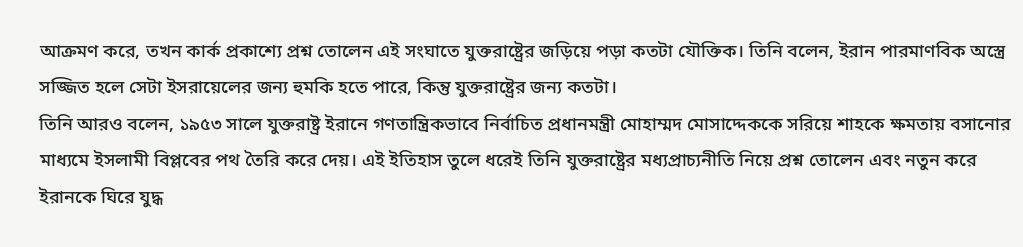আক্রমণ করে, তখন কার্ক প্রকাশ্যে প্রশ্ন তোলেন এই সংঘাতে যুক্তরাষ্ট্রের জড়িয়ে পড়া কতটা যৌক্তিক। তিনি বলেন, ইরান পারমাণবিক অস্ত্রে সজ্জিত হলে সেটা ইসরায়েলের জন্য হুমকি হতে পারে, কিন্তু যুক্তরাষ্ট্রের জন্য কতটা।
তিনি আরও বলেন, ১৯৫৩ সালে যুক্তরাষ্ট্র ইরানে গণতান্ত্রিকভাবে নির্বাচিত প্রধানমন্ত্রী মোহাম্মদ মোসাদ্দেককে সরিয়ে শাহকে ক্ষমতায় বসানোর মাধ্যমে ইসলামী বিপ্লবের পথ তৈরি করে দেয়। এই ইতিহাস তুলে ধরেই তিনি যুক্তরাষ্ট্রের মধ্যপ্রাচ্যনীতি নিয়ে প্রশ্ন তোলেন এবং নতুন করে ইরানকে ঘিরে যুদ্ধ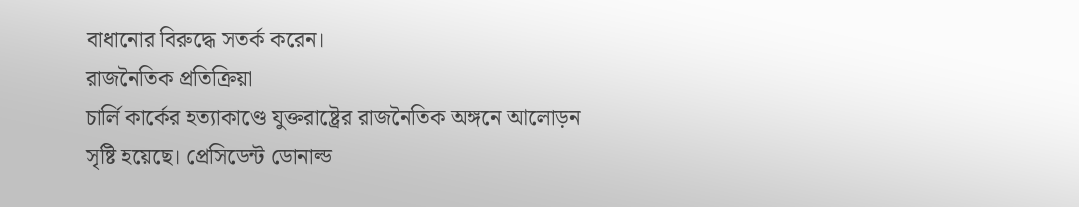বাধানোর বিরুদ্ধে সতর্ক করেন।
রাজনৈতিক প্রতিক্রিয়া
চার্লি কার্কের হত্যাকাণ্ডে যুক্তরাষ্ট্রের রাজনৈতিক অঙ্গনে আলোড়ন সৃষ্টি হয়েছে। প্রেসিডেন্ট ডোনাল্ড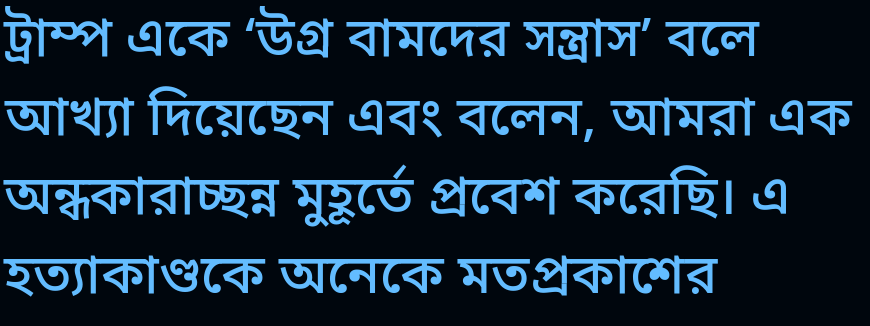ট্রাম্প একে ‘উগ্র বামদের সন্ত্রাস’ বলে আখ্যা দিয়েছেন এবং বলেন, আমরা এক অন্ধকারাচ্ছন্ন মুহূর্তে প্রবেশ করেছি। এ হত্যাকাণ্ডকে অনেকে মতপ্রকাশের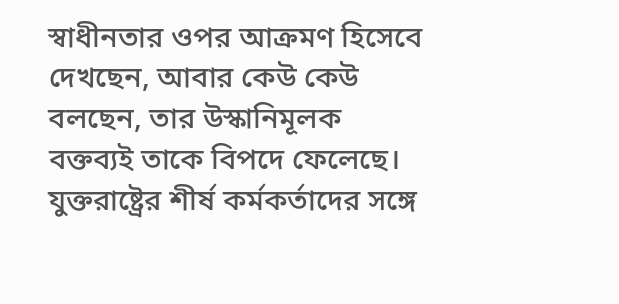স্বাধীনতার ওপর আক্রমণ হিসেবে দেখছেন, আবার কেউ কেউ বলছেন, তার উস্কানিমূলক বক্তব্যই তাকে বিপদে ফেলেছে।
যুক্তরাষ্ট্রের শীর্ষ কর্মকর্তাদের সঙ্গে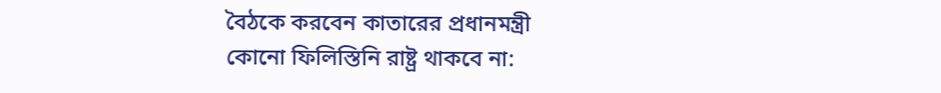বৈঠকে করবেন কাতারের প্রধানমন্ত্রী
কোনো ফিলিস্তিনি রাষ্ট্র থাকবে না: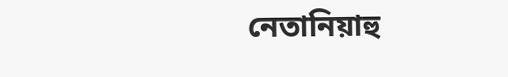নেতানিয়াহু